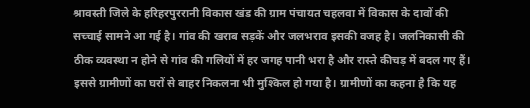श्रावस्ती जिले के हरिहरपुररानी विकास खंड की ग्राम पंचायत चहलवा में विकास के दावों की सच्चाई सामने आ गई है। गांव की खराब सड़कें और जलभराव इसकी वजह है। जलनिकासी की ठीक व्यवस्था न होने से गांव की गलियों में हर जगह पानी भरा है और रास्ते कीचड़ में बदल गए हैं। इससे ग्रामीणों का घरों से बाहर निकलना भी मुश्किल हो गया है। ग्रामीणों का कहना है कि यह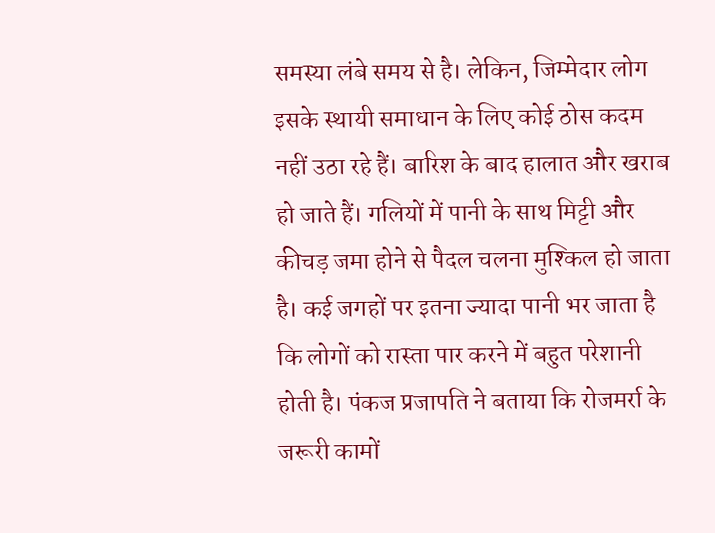समस्या लंबे समय से है। लेकिन, जिम्मेदार लोग इसके स्थायी समाधान के लिए कोई ठोस कदम नहीं उठा रहे हैं। बारिश के बाद हालात और खराब हो जाते हैं। गलियों में पानी के साथ मिट्टी और कीचड़ जमा होने से पैदल चलना मुश्किल हो जाता है। कई जगहों पर इतना ज्यादा पानी भर जाता है कि लोगों को रास्ता पार करने में बहुत परेशानी होती है। पंकज प्रजापति ने बताया कि रोजमर्रा के जरूरी कामों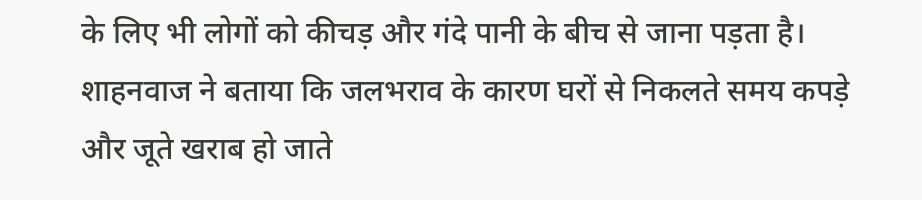के लिए भी लोगों को कीचड़ और गंदे पानी के बीच से जाना पड़ता है। शाहनवाज ने बताया कि जलभराव के कारण घरों से निकलते समय कपड़े और जूते खराब हो जाते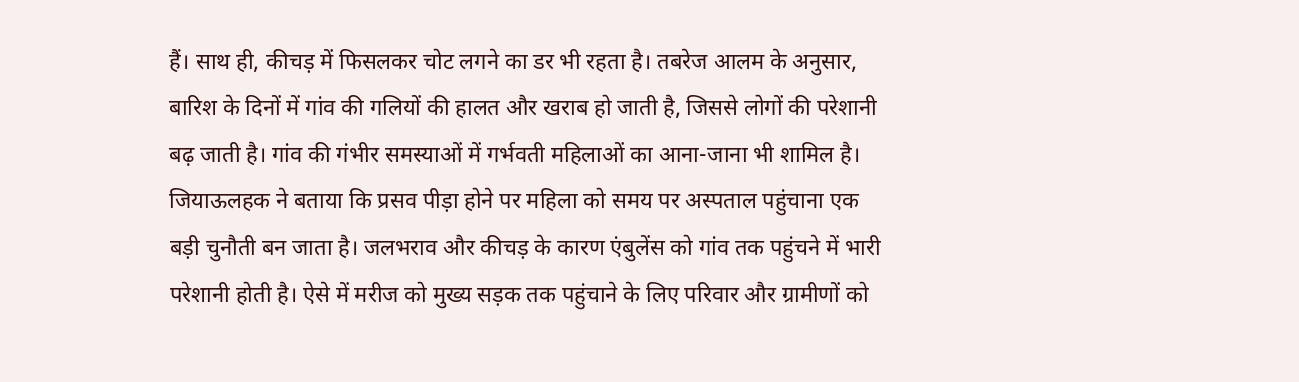हैं। साथ ही, कीचड़ में फिसलकर चोट लगने का डर भी रहता है। तबरेज आलम के अनुसार, बारिश के दिनों में गांव की गलियों की हालत और खराब हो जाती है, जिससे लोगों की परेशानी बढ़ जाती है। गांव की गंभीर समस्याओं में गर्भवती महिलाओं का आना-जाना भी शामिल है। जियाऊलहक ने बताया कि प्रसव पीड़ा होने पर महिला को समय पर अस्पताल पहुंचाना एक बड़ी चुनौती बन जाता है। जलभराव और कीचड़ के कारण एंबुलेंस को गांव तक पहुंचने में भारी परेशानी होती है। ऐसे में मरीज को मुख्य सड़क तक पहुंचाने के लिए परिवार और ग्रामीणों को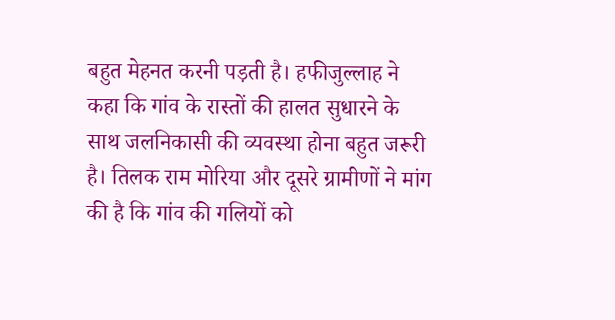बहुत मेहनत करनी पड़ती है। हफीजुल्लाह ने कहा कि गांव के रास्तों की हालत सुधारने के साथ जलनिकासी की व्यवस्था होना बहुत जरूरी है। तिलक राम मोरिया और दूसरे ग्रामीणों ने मांग की है कि गांव की गलियों को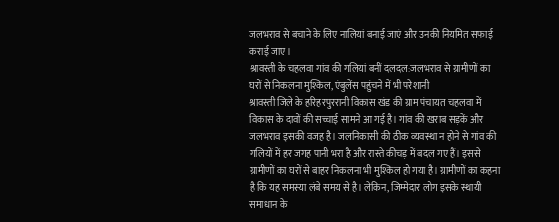जलभराव से बचाने के लिए नालियां बनाई जाएं और उनकी नियमित सफाई कराई जाए।
श्रावस्ती के चहलवा गांव की गलियां बनीं दलदल:जलभराव से ग्रामीणों का घरों से निकलना मुश्किल, एंबुलेंस पहुंचने में भी परेशानी
श्रावस्ती जिले के हरिहरपुररानी विकास खंड की ग्राम पंचायत चहलवा में विकास के दावों की सच्चाई सामने आ गई है। गांव की खराब सड़कें और जलभराव इसकी वजह है। जलनिकासी की ठीक व्यवस्था न होने से गांव की गलियों में हर जगह पानी भरा है और रास्ते कीचड़ में बदल गए हैं। इससे ग्रामीणों का घरों से बाहर निकलना भी मुश्किल हो गया है। ग्रामीणों का कहना है कि यह समस्या लंबे समय से है। लेकिन, जिम्मेदार लोग इसके स्थायी समाधान के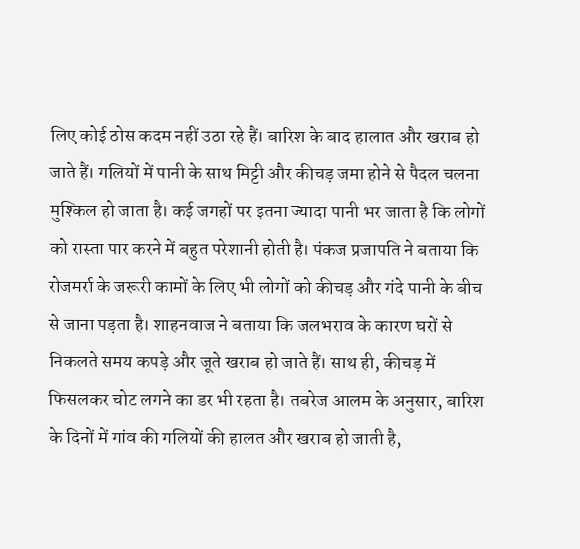लिए कोई ठोस कदम नहीं उठा रहे हैं। बारिश के बाद हालात और खराब हो जाते हैं। गलियों में पानी के साथ मिट्टी और कीचड़ जमा होने से पैदल चलना मुश्किल हो जाता है। कई जगहों पर इतना ज्यादा पानी भर जाता है कि लोगों को रास्ता पार करने में बहुत परेशानी होती है। पंकज प्रजापति ने बताया कि रोजमर्रा के जरूरी कामों के लिए भी लोगों को कीचड़ और गंदे पानी के बीच से जाना पड़ता है। शाहनवाज ने बताया कि जलभराव के कारण घरों से निकलते समय कपड़े और जूते खराब हो जाते हैं। साथ ही, कीचड़ में फिसलकर चोट लगने का डर भी रहता है। तबरेज आलम के अनुसार, बारिश के दिनों में गांव की गलियों की हालत और खराब हो जाती है,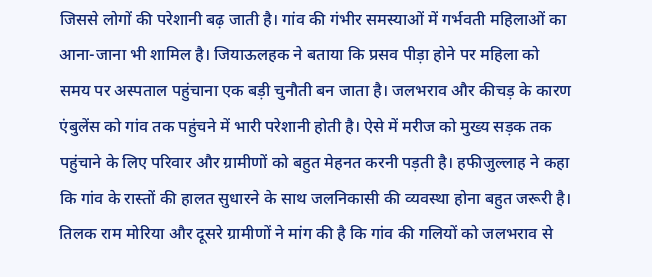जिससे लोगों की परेशानी बढ़ जाती है। गांव की गंभीर समस्याओं में गर्भवती महिलाओं का आना-जाना भी शामिल है। जियाऊलहक ने बताया कि प्रसव पीड़ा होने पर महिला को समय पर अस्पताल पहुंचाना एक बड़ी चुनौती बन जाता है। जलभराव और कीचड़ के कारण एंबुलेंस को गांव तक पहुंचने में भारी परेशानी होती है। ऐसे में मरीज को मुख्य सड़क तक पहुंचाने के लिए परिवार और ग्रामीणों को बहुत मेहनत करनी पड़ती है। हफीजुल्लाह ने कहा कि गांव के रास्तों की हालत सुधारने के साथ जलनिकासी की व्यवस्था होना बहुत जरूरी है। तिलक राम मोरिया और दूसरे ग्रामीणों ने मांग की है कि गांव की गलियों को जलभराव से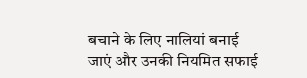बचाने के लिए नालियां बनाई जाएं और उनकी नियमित सफाई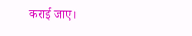कराई जाए।